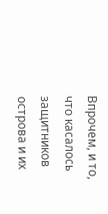Впрочем, и то, что касалось защитников острова и их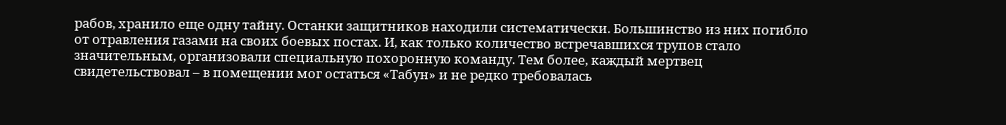рабов, хранило еще одну тайну. Останки защитников находили систематически. Большинство из них погибло от отравления газами на своих боевых постах. И, как только количество встречавшихся трупов стало значительным, организовали специальную похоронную команду. Тем более, каждый мертвец свидетельствовал – в помещении мог остаться «Табун» и не редко требовалась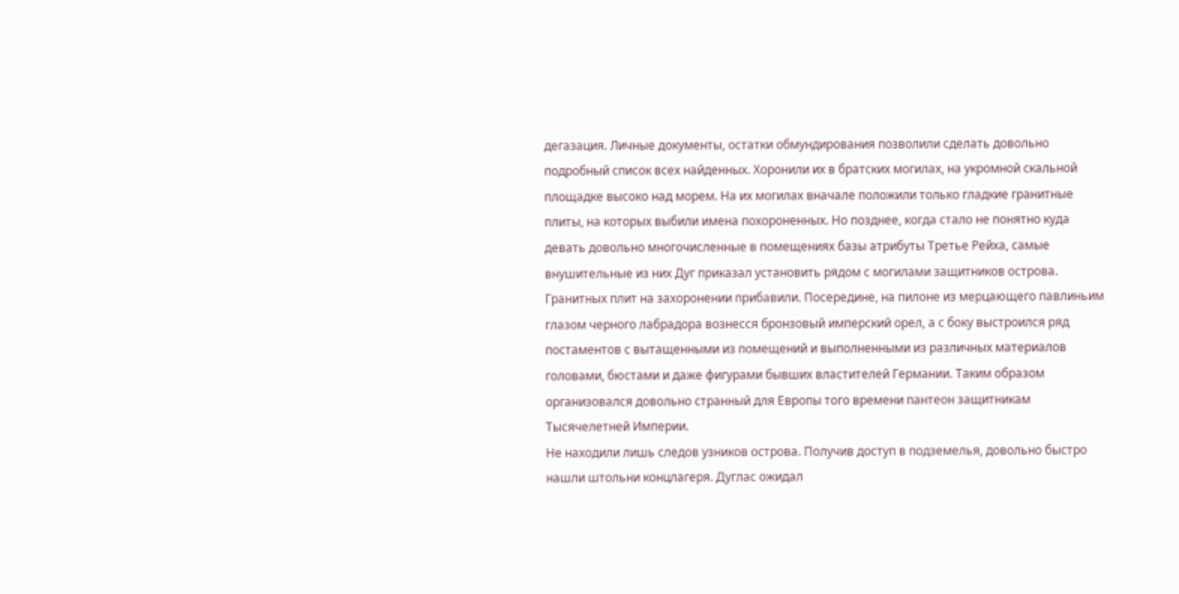дегазация. Личные документы, остатки обмундирования позволили сделать довольно подробный список всех найденных. Хоронили их в братских могилах, на укромной скальной площадке высоко над морем. На их могилах вначале положили только гладкие гранитные плиты, на которых выбили имена похороненных. Но позднее, когда стало не понятно куда девать довольно многочисленные в помещениях базы атрибуты Третье Рейха, самые внушительные из них Дуг приказал установить рядом с могилами защитников острова. Гранитных плит на захоронении прибавили. Посередине, на пилоне из мерцающего павлиньим глазом черного лабрадора вознесся бронзовый имперский орел, а с боку выстроился ряд постаментов с вытащенными из помещений и выполненными из различных материалов головами, бюстами и даже фигурами бывших властителей Германии. Таким образом организовался довольно странный для Европы того времени пантеон защитникам Тысячелетней Империи.
Не находили лишь следов узников острова. Получив доступ в подземелья, довольно быстро нашли штольни концлагеря. Дуглас ожидал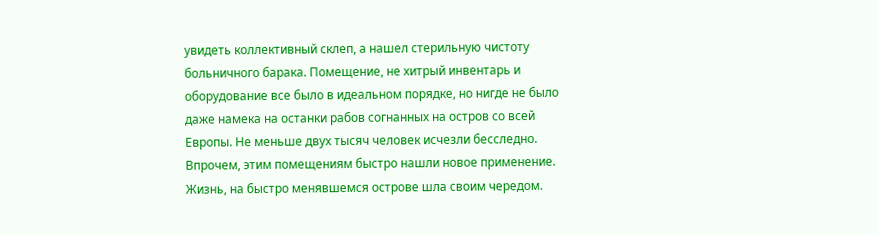увидеть коллективный склеп, а нашел стерильную чистоту больничного барака. Помещение, не хитрый инвентарь и оборудование все было в идеальном порядке, но нигде не было даже намека на останки рабов согнанных на остров со всей Европы. Не меньше двух тысяч человек исчезли бесследно. Впрочем, этим помещениям быстро нашли новое применение.
Жизнь, на быстро менявшемся острове шла своим чередом.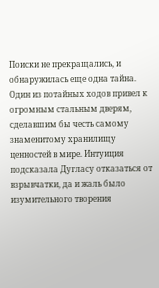Поиски не прекращались, и обнаружилась еще одна тайна. Один из потайных ходов привел к огромным стальным дверям, сделавшим бы честь самому знаменитому хранилищу ценностей в мире. Интуиция подсказала Дугласу отказаться от взрывчатки, да и жаль было изумительного творения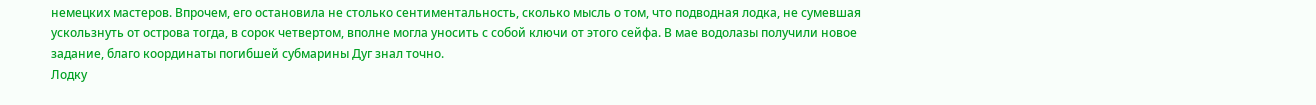немецких мастеров. Впрочем, его остановила не столько сентиментальность, сколько мысль о том, что подводная лодка, не сумевшая ускользнуть от острова тогда, в сорок четвертом, вполне могла уносить с собой ключи от этого сейфа. В мае водолазы получили новое задание, благо координаты погибшей субмарины Дуг знал точно.
Лодку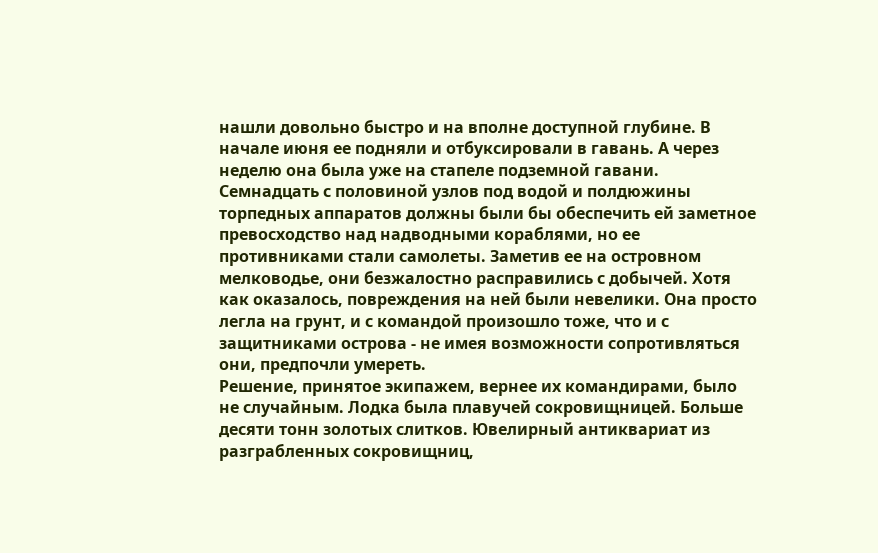нашли довольно быстро и на вполне доступной глубине. В начале июня ее подняли и отбуксировали в гавань. А через неделю она была уже на стапеле подземной гавани.
Семнадцать с половиной узлов под водой и полдюжины торпедных аппаратов должны были бы обеспечить ей заметное превосходство над надводными кораблями, но ее противниками стали самолеты. Заметив ее на островном мелководье, они безжалостно расправились с добычей. Хотя как оказалось, повреждения на ней были невелики. Она просто легла на грунт, и с командой произошло тоже, что и с защитниками острова - не имея возможности сопротивляться они, предпочли умереть.
Решение, принятое экипажем, вернее их командирами, было не случайным. Лодка была плавучей сокровищницей. Больше десяти тонн золотых слитков. Ювелирный антиквариат из разграбленных сокровищниц,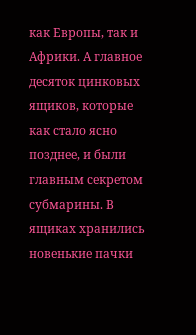как Европы, так и Африки. А главное десяток цинковых ящиков, которые как стало ясно позднее, и были главным секретом субмарины. В ящиках хранились новенькие пачки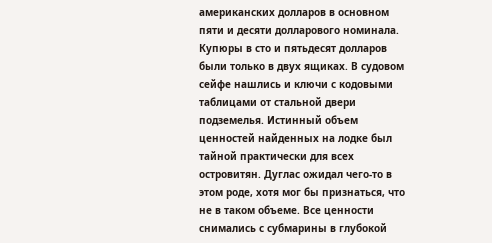американских долларов в основном пяти и десяти долларового номинала. Купюры в сто и пятьдесят долларов были только в двух ящиках. В судовом сейфе нашлись и ключи с кодовыми таблицами от стальной двери подземелья. Истинный объем ценностей найденных на лодке был тайной практически для всех островитян. Дуглас ожидал чего-то в этом роде, хотя мог бы признаться, что не в таком объеме. Все ценности снимались с субмарины в глубокой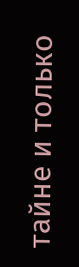тайне и только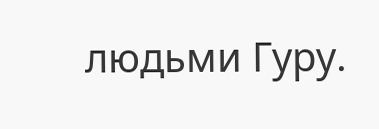людьми Гуру.